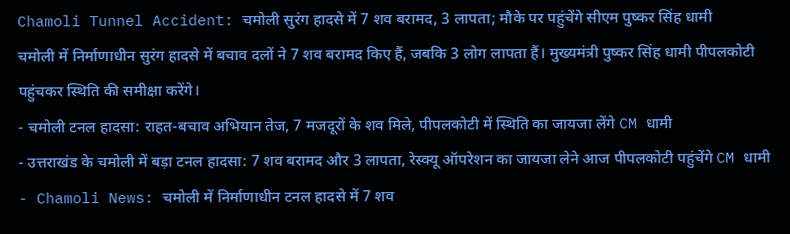Chamoli Tunnel Accident: चमोली सुरंग हादसे में 7 शव बरामद, 3 लापता; मौके पर पहुंचेंगे सीएम पुष्कर सिंह धामी
चमोली में निर्माणाधीन सुरंग हादसे में बचाव दलों ने 7 शव बरामद किए हैं, जबकि 3 लोग लापता हैं। मुख्यमंत्री पुष्कर सिंह धामी पीपलकोटी पहुंचकर स्थिति की समीक्षा करेंगे।
- चमोली टनल हादसा: राहत-बचाव अभियान तेज, 7 मजदूरों के शव मिले, पीपलकोटी में स्थिति का जायजा लेंगे CM धामी
- उत्तराखंड के चमोली में बड़ा टनल हादसा: 7 शव बरामद और 3 लापता, रेस्क्यू ऑपरेशन का जायजा लेने आज पीपलकोटी पहुंचेंगे CM धामी
- Chamoli News: चमोली में निर्माणाधीन टनल हादसे में 7 शव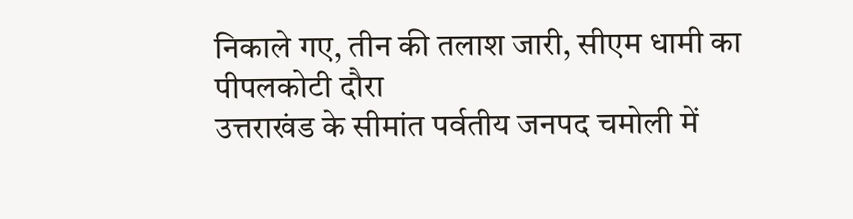निकाले गए, तीन की तलाश जारी, सीएम धामी का पीपलकोटी दौरा
उत्तराखंड के सीमांत पर्वतीय जनपद चमोली में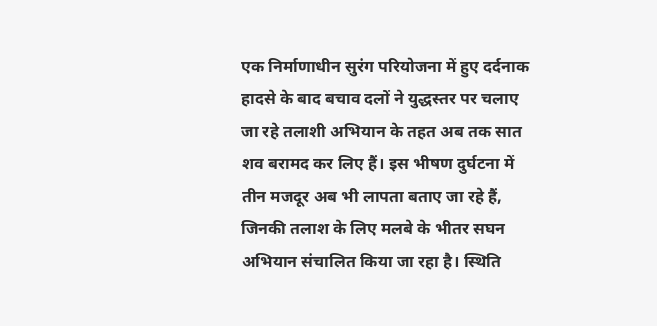एक निर्माणाधीन सुरंग परियोजना में हुए दर्दनाक हादसे के बाद बचाव दलों ने युद्धस्तर पर चलाए जा रहे तलाशी अभियान के तहत अब तक सात शव बरामद कर लिए हैं। इस भीषण दुर्घटना में तीन मजदूर अब भी लापता बताए जा रहे हैं, जिनकी तलाश के लिए मलबे के भीतर सघन अभियान संचालित किया जा रहा है। स्थिति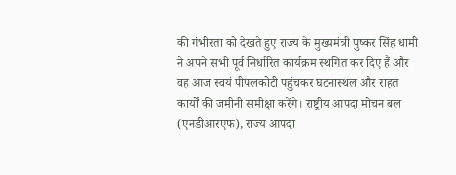की गंभीरता को देखते हुए राज्य के मुख्यमंत्री पुष्कर सिंह धामी ने अपने सभी पूर्व निर्धारित कार्यक्रम स्थगित कर दिए हैं और वह आज स्वयं पीपलकोटी पहुंचकर घटनास्थल और राहत कार्यों की जमीनी समीक्षा करेंगे। राष्ट्रीय आपदा मोचन बल (एनडीआरएफ), राज्य आपदा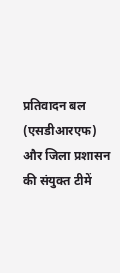प्रतिवादन बल (एसडीआरएफ) और जिला प्रशासन की संयुक्त टीमें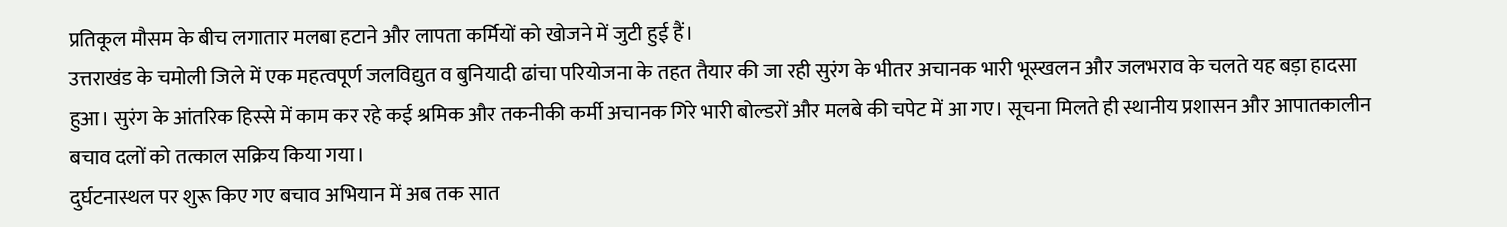प्रतिकूल मौसम के बीच लगातार मलबा हटाने और लापता कर्मियों को खोजने में जुटी हुई हैं।
उत्तराखंड के चमोली जिले में एक महत्वपूर्ण जलविद्युत व बुनियादी ढांचा परियोजना के तहत तैयार की जा रही सुरंग के भीतर अचानक भारी भूस्खलन और जलभराव के चलते यह बड़ा हादसा हुआ। सुरंग के आंतरिक हिस्से में काम कर रहे कई श्रमिक और तकनीकी कर्मी अचानक गिरे भारी बोल्डरों और मलबे की चपेट में आ गए। सूचना मिलते ही स्थानीय प्रशासन और आपातकालीन बचाव दलों को तत्काल सक्रिय किया गया।
दुर्घटनास्थल पर शुरू किए गए बचाव अभियान में अब तक सात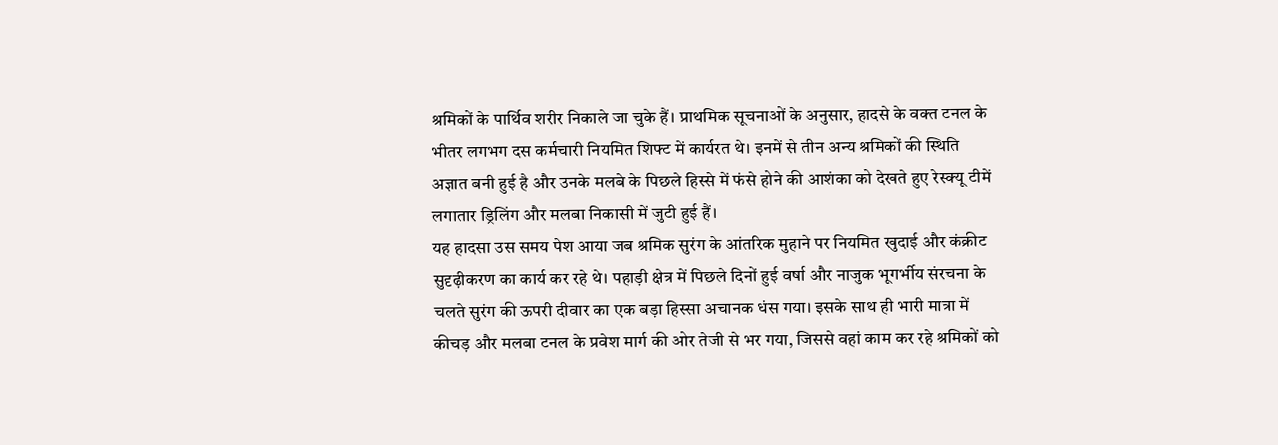श्रमिकों के पार्थिव शरीर निकाले जा चुके हैं। प्राथमिक सूचनाओं के अनुसार, हादसे के वक्त टनल के भीतर लगभग दस कर्मचारी नियमित शिफ्ट में कार्यरत थे। इनमें से तीन अन्य श्रमिकों की स्थिति अज्ञात बनी हुई है और उनके मलबे के पिछले हिस्से में फंसे होने की आशंका को देखते हुए रेस्क्यू टीमें लगातार ड्रिलिंग और मलबा निकासी में जुटी हुई हैं।
यह हादसा उस समय पेश आया जब श्रमिक सुरंग के आंतरिक मुहाने पर नियमित खुदाई और कंक्रीट सुदृढ़ीकरण का कार्य कर रहे थे। पहाड़ी क्षेत्र में पिछले दिनों हुई वर्षा और नाजुक भूगर्भीय संरचना के चलते सुरंग की ऊपरी दीवार का एक बड़ा हिस्सा अचानक धंस गया। इसके साथ ही भारी मात्रा में कीचड़ और मलबा टनल के प्रवेश मार्ग की ओर तेजी से भर गया, जिससे वहां काम कर रहे श्रमिकों को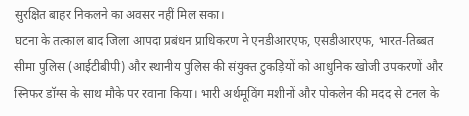सुरक्षित बाहर निकलने का अवसर नहीं मिल सका।
घटना के तत्काल बाद जिला आपदा प्रबंधन प्राधिकरण ने एनडीआरएफ, एसडीआरएफ, भारत-तिब्बत सीमा पुलिस (आईटीबीपी) और स्थानीय पुलिस की संयुक्त टुकड़ियों को आधुनिक खोजी उपकरणों और स्निफर डॉग्स के साथ मौके पर रवाना किया। भारी अर्थमूविंग मशीनों और पोकलेन की मदद से टनल के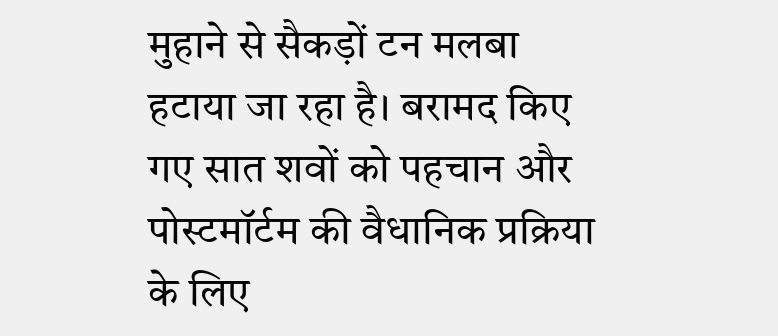मुहाने से सैकड़ों टन मलबा हटाया जा रहा है। बरामद किए गए सात शवों को पहचान और पोस्टमॉर्टम की वैधानिक प्रक्रिया के लिए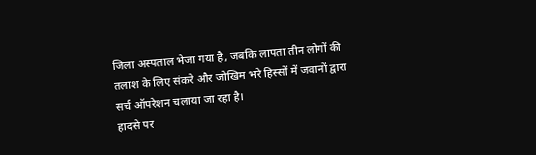जिला अस्पताल भेजा गया है, जबकि लापता तीन लोगों की तलाश के लिए संकरे और जोखिम भरे हिस्सों में जवानों द्वारा सर्च ऑपरेशन चलाया जा रहा है।
हादसे पर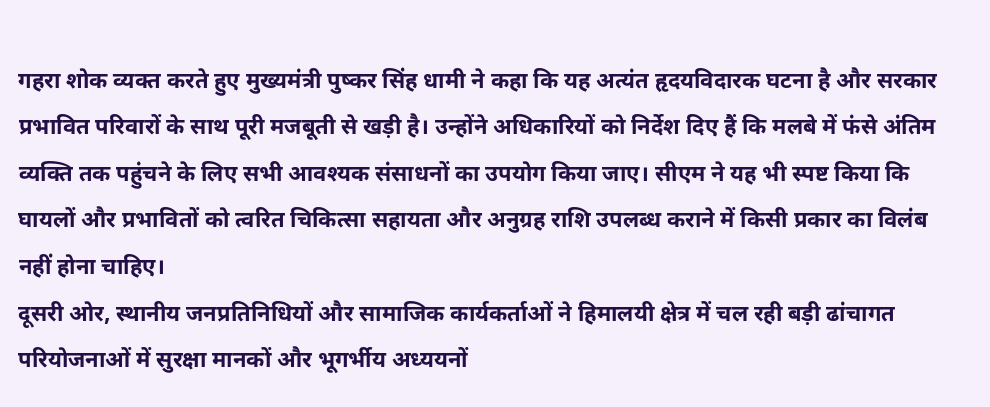गहरा शोक व्यक्त करते हुए मुख्यमंत्री पुष्कर सिंह धामी ने कहा कि यह अत्यंत हृदयविदारक घटना है और सरकार प्रभावित परिवारों के साथ पूरी मजबूती से खड़ी है। उन्होंने अधिकारियों को निर्देश दिए हैं कि मलबे में फंसे अंतिम व्यक्ति तक पहुंचने के लिए सभी आवश्यक संसाधनों का उपयोग किया जाए। सीएम ने यह भी स्पष्ट किया कि घायलों और प्रभावितों को त्वरित चिकित्सा सहायता और अनुग्रह राशि उपलब्ध कराने में किसी प्रकार का विलंब नहीं होना चाहिए।
दूसरी ओर, स्थानीय जनप्रतिनिधियों और सामाजिक कार्यकर्ताओं ने हिमालयी क्षेत्र में चल रही बड़ी ढांचागत परियोजनाओं में सुरक्षा मानकों और भूगर्भीय अध्ययनों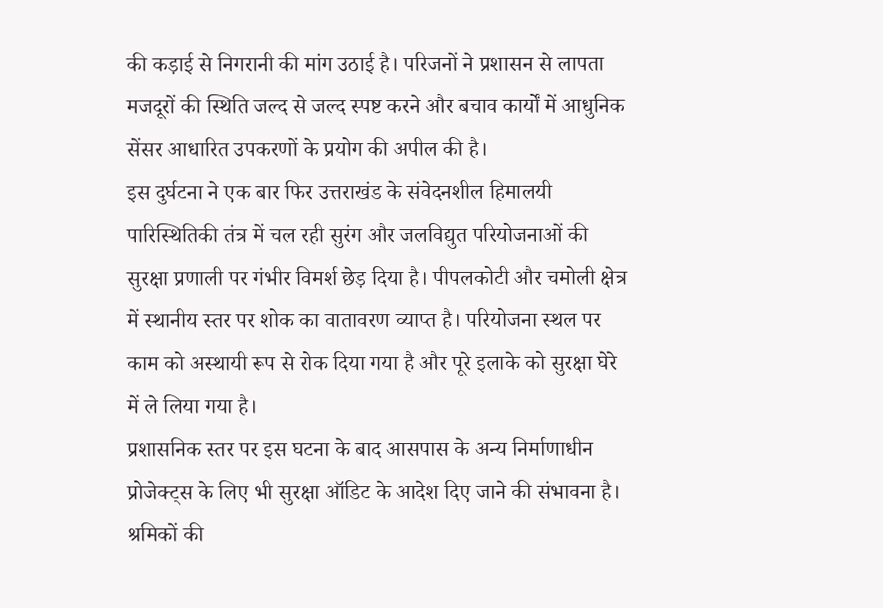की कड़ाई से निगरानी की मांग उठाई है। परिजनों ने प्रशासन से लापता मजदूरों की स्थिति जल्द से जल्द स्पष्ट करने और बचाव कार्यों में आधुनिक सेंसर आधारित उपकरणों के प्रयोग की अपील की है।
इस दुर्घटना ने एक बार फिर उत्तराखंड के संवेदनशील हिमालयी पारिस्थितिकी तंत्र में चल रही सुरंग और जलविद्युत परियोजनाओं की सुरक्षा प्रणाली पर गंभीर विमर्श छेड़ दिया है। पीपलकोटी और चमोली क्षेत्र में स्थानीय स्तर पर शोक का वातावरण व्याप्त है। परियोजना स्थल पर काम को अस्थायी रूप से रोक दिया गया है और पूरे इलाके को सुरक्षा घेरे में ले लिया गया है।
प्रशासनिक स्तर पर इस घटना के बाद आसपास के अन्य निर्माणाधीन प्रोजेक्ट्स के लिए भी सुरक्षा ऑडिट के आदेश दिए जाने की संभावना है। श्रमिकों की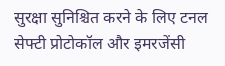सुरक्षा सुनिश्चित करने के लिए टनल सेफ्टी प्रोटोकॉल और इमरजेंसी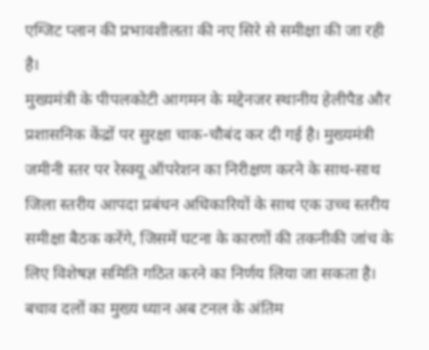एग्जिट प्लान की प्रभावशीलता की नए सिरे से समीक्षा की जा रही है।
मुख्यमंत्री के पीपलकोटी आगमन के मद्देनजर स्थानीय हेलीपैड और प्रशासनिक केंद्रों पर सुरक्षा चाक-चौबंद कर दी गई है। मुख्यमंत्री जमीनी स्तर पर रेस्क्यू ऑपरेशन का निरीक्षण करने के साथ-साथ जिला स्तरीय आपदा प्रबंधन अधिकारियों के साथ एक उच्च स्तरीय समीक्षा बैठक करेंगे, जिसमें घटना के कारणों की तकनीकी जांच के लिए विशेषज्ञ समिति गठित करने का निर्णय लिया जा सकता है।
बचाव दलों का मुख्य ध्यान अब टनल के अंतिम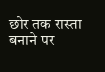छोर तक रास्ता बनाने पर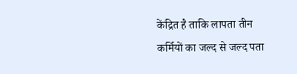केंद्रित है ताकि लापता तीन कर्मियों का जल्द से जल्द पता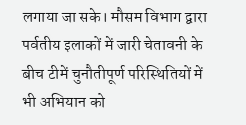लगाया जा सके। मौसम विभाग द्वारा पर्वतीय इलाकों में जारी चेतावनी के बीच टीमें चुनौतीपूर्ण परिस्थितियों में भी अभियान को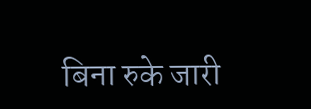बिना रुके जारी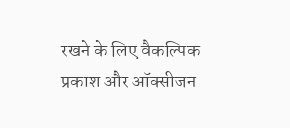रखने के लिए वैकल्पिक प्रकाश और ऑक्सीजन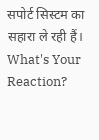सपोर्ट सिस्टम का सहारा ले रही हैं।
What's Your Reaction?